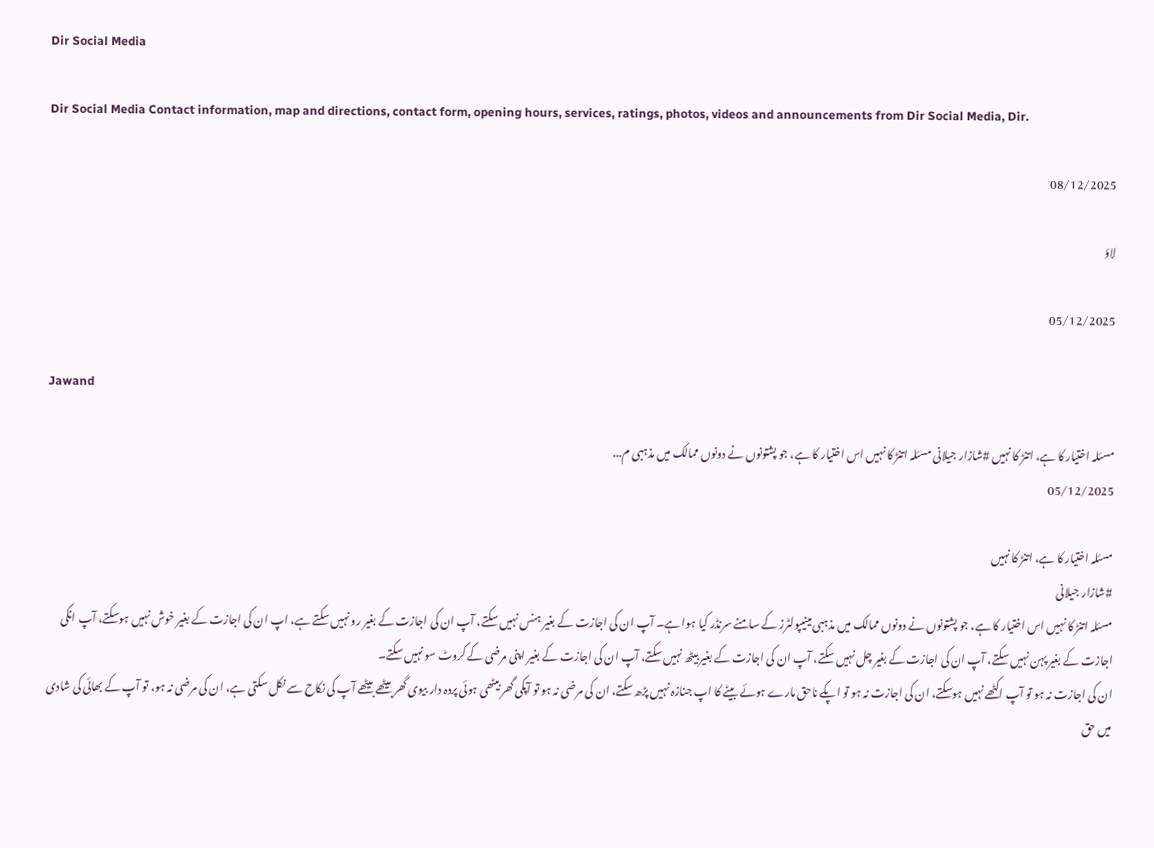Dir Social Media

Dir Social Media Contact information, map and directions, contact form, opening hours, services, ratings, photos, videos and announcements from Dir Social Media, Dir.

08/12/2025

لاؤ

05/12/2025

Jawand

مسئلہ اختیار کا ہے، اتنڑ کا نہیں #شازار جیلانی مسئلہ اتنڑ کا نہیں اس اختیار کا ہے، جو پشتونوں نے دونوں ممالک میں مذہبی م...
05/12/2025

مسئلہ اختیار کا ہے، اتنڑ کا نہیں
#شازار جیلانی
مسئلہ اتنڑ کا نہیں اس اختیار کا ہے، جو پشتونوں نے دونوں ممالک میں مذہبی مینیپولٹرز کے سامنے سرنڈر کیا ہوا ہے۔ آپ ان کی اجازت کے بغیر ہنس نہیں سکتے، آپ ان کی اجازت کے بغیر رو نہیں سکتے ہے، اپ ان کی اجازت کے بغیر خوش نہیں ہوسکتے، آپ انکی اجازت کے بغیر پہن نہیں سکتے، آپ ان کی اجازت کے بغیر چل نہیں سکتے، آپ ان کی اجازت کے بغیر بیٹھ نہیں سکتے، آپ ان کی اجازت کے بغیر اپنی مرضی کے کروٹ سو نہیں سکتے۔
ان کی اجازت نہ ہو تو آپ اکٹھے نہیں ہوسکتے، ان کی اجازت نہ ہو تو اپکے ناحق مارے ہوئے بیٹے کا اپ جنازہ نہیں پڑھ سکتے، ان کی مرضی نہ ہو تو آپکی گھر بیٹھی ہوئی پردہ دار بیوی گھر بیٹھے بیٹھے آپ کی نکاح سے نکل سکتی ہے، ان کی مرضی نہ ہو، تو آپ کے بھائی کی شادی میں حق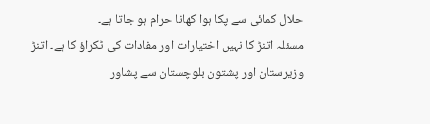حلال کمائی سے پکا ہوا کھانا حرام ہو جاتا ہے۔
مسئلہ اتنڑ کا نہیں اختیارات اور مفادات کی ٹکراؤ کا ہے۔ اتنڑ وزیرستان اور پشتون بلوچستان سے پشاور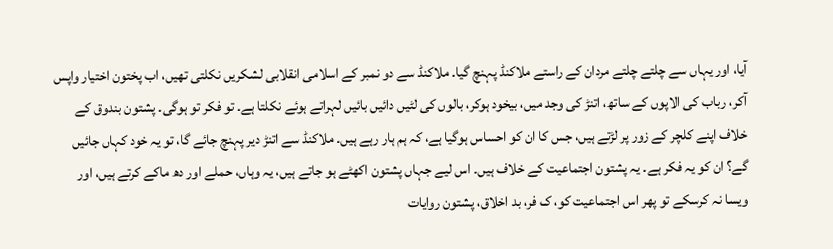آیا، اور یہاں سے چلتے چلتے مردان کے راستے ملاکنڈ پہنچ گیا۔ ملاکنڈ سے دو نمبر کے اسلامی انقلابی لشکریں نکلتی تھیں، اب پختون اختیار واپس آکر، رباب کی الاپوں کے ساتھ، اتنڑ کی وجد میں، بیخود ہوکر، بالوں کی لٹیں دائیں بائیں لہراتے ہوئے نکلتا ہے۔ تو فکر تو ہوگی۔ پشتون بندوق کے خلاف اپنے کلچر کے زور پر لڑتے ہیں، جس کا ان کو احساس ہوگیا ہے، کہ ہم ہار رہے ہیں۔ ملاکنڈ سے اتنڑ دیر پہنچ جائے گا، تو یہ خود کہاں جائیں گے؟ ان کو یہ فکر ہے۔ یہ پشتون اجتماعیت کے خلاف ہیں۔ اس لیے جہاں پشتون اکھٹے ہو جاتے ہیں، یہ وہاں، حملے اور دھ ماکے کرتے ہیں، اور ویسا نہ کرسکے تو پھر اس اجتماعیت کو، ک فر، بد اخلاق، پشتون روایات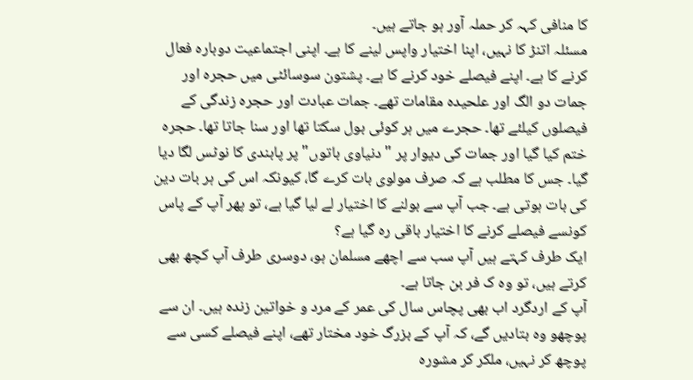کا منافی کہہ کر حملہ آور ہو جاتے ہیں۔
مسئلہ اتنڑ کا نہیں، اپنا اختیار واپس لینے کا ہے۔ اپنی اجتماعیت دوبارہ فعال کرنے کا ہے۔ اپنے فیصلے خود کرنے کا ہے۔ پشتون سوسائٹی میں حجرہ اور جمات دو الگ اور علحیدہ مقامات تھے۔ جمات عبادت اور حجرہ زندگی کے فیصلوں کیلئے تھا۔ حجرے میں ہر کوئی بول سکتا تھا اور سنا جاتا تھا۔ حجرہ ختم کیا گیا اور جمات کی دیوار پر "دنیاوی باتوں" پر پابندی کا نوٹس لگا دیا گیا۔ جس کا مطلب ہے کہ صرف مولوی بات کرے گا، کیونکہ اس کی ہر بات دین کی بات ہوتی ہے۔ جب آپ سے بولنے کا اختیار لے لیا گیا ہے، تو پھر آپ کے پاس کونسے فیصلے کرنے کا اختیار باقی رہ گیا ہے؟
ایک طرف کہتے ہیں آپ سب سے اچھے مسلمان ہو، دوسری طرف آپ کچھ بھی کرتے ہیں، تو وہ ک فر بن جاتا ہے۔
آپ کے اردگرد اب بھی پچاس سال کی عمر کے مرد و خواتین زندہ ہیں۔ ان سے پوچھو وہ بتادیں گے، کہ آپ کے بزرگ خود مختار تھے، اپنے فیصلے کسی سے پوچھ کر نہیں، ملکر کر مشورہ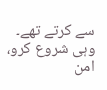سے کرتے تھے۔ وہی شروع کرو، امن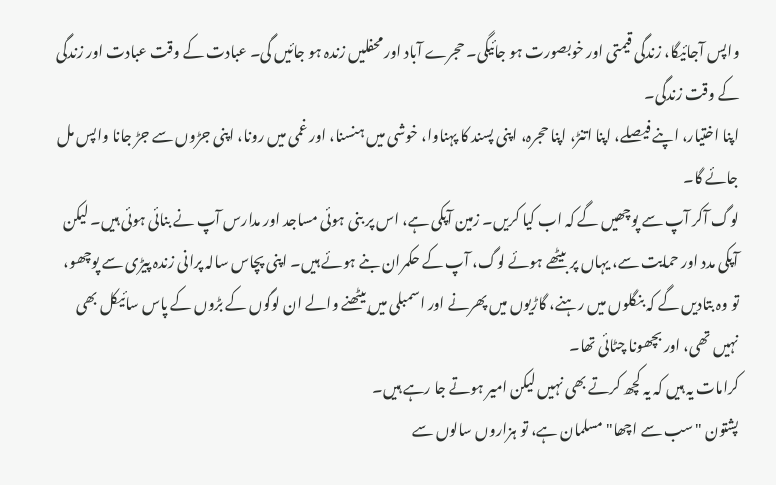واپس آجائیگا، زندگی قیمتی اور خوبصورت ہو جائیگی۔ حجرے آباد اور محفلیں زندہ ہو جائیں گی۔ عبادت کے وقت عبادت اور زندگی کے وقت زندگی۔
اپنا اختیار، اپنے فیصلے، اپنا اتنڑ، اپنا حجرہ، اپنی پسند کا پہناوا، خوشی میں ہنسنا، اور غمی میں رونا، اپنی جڑوں سے جڑ جانا واپس مل جائے گا۔
لوگ آکر آپ سے پوچھیں گے کہ اب کیا کریں۔ زمین آپکی ہے، اس پر بنی ہوئی مساجد اور مدارس آپ نے بنائی ہوئی ہیں۔ لیکن آپکی مدد اور حمایت سے، یہاں پر بیٹھے ہوئے لوگ، آپ کے حکمران بنے ہوئے ہیں۔ اپنی پچاس سالہ پرانی زندہ پیڑی سے پوچھو، تو وہ بتادیں گے کہ بنگلوں میں رہنے، گاڑیوں میں پھرنے اور اسمبلی میں بیٹھنے والے ان لوگوں کے بڑوں کے پاس سائیکل بھی نہیں تھی، اور بچھونا چٹائی تھا۔
کرامات یہ ہیں کہ یہ کچھ کرتے بھی نہیں لیکن امیر ہوتے جا رہے ہیں۔
پشتون "سب سے اچھا" مسلمان ہے، تو ہزاروں سالوں سے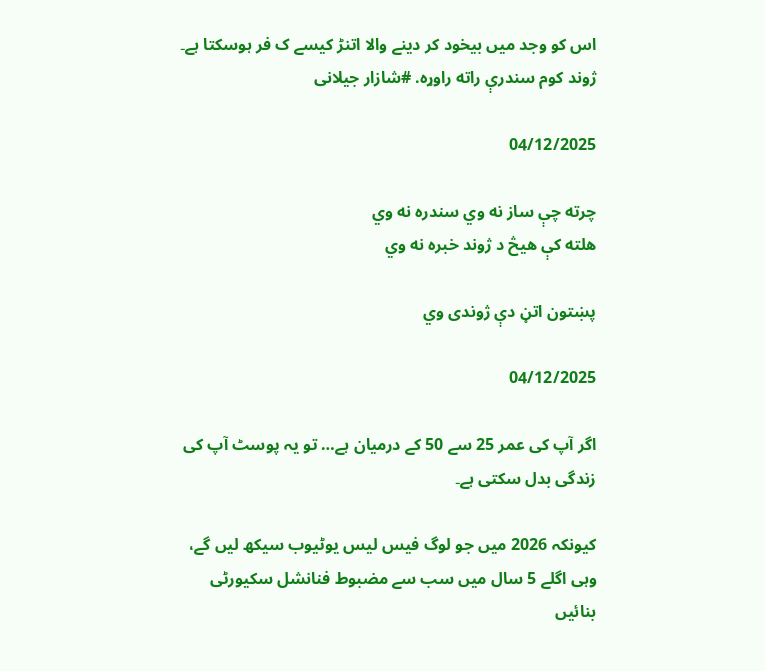اس کو وجد میں بیخود کر دینے والا اتنڑ کیسے ک فر ہوسکتا ہے۔
ژوند کوم سندرې راته راوړه. #شازار جیلانی

04/12/2025

چرته چې ساز نه وي سندره نه وي
هلته کې هیڅ د ژوند خبره نه وي

پښتون اتڼ دې ژوندی وي

04/12/2025

اگر آپ کی عمر 25 سے 50 کے درمیان ہے… تو یہ پوسٹ آپ کی زندگی بدل سکتی ہے۔

کیونکہ 2026 میں جو لوگ فیس لیس یوٹیوب سیکھ لیں گے،
وہی اگلے 5 سال میں سب سے مضبوط فنانشل سکیورٹی بنائیں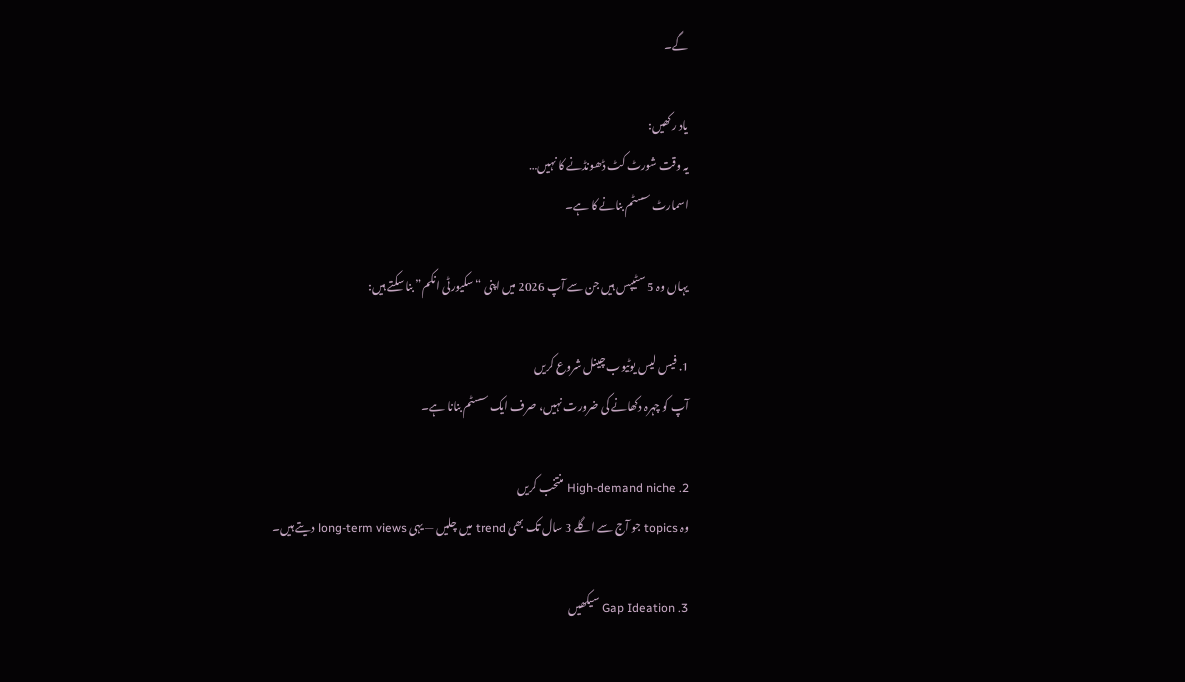گے۔

یاد رکھیں:
یہ وقت شورٹ کٹ ڈھونڈنے کا نہیں…
اسمارٹ سسٹم بنانے کا ہے۔

یہاں وہ 5 سٹیپس ہیں جن سے آپ 2026 میں اپنی “سکیورٹی انکم” بنا سکتے ہیں:

1. فیس لیس یوٹیوب چینل شروع کریں
آپ کو چہرہ دکھانے کی ضرورت نہیں، صرف ایک سسٹم بنانا ہے۔

2. High-demand niche منتخب کریں
وہ topics جو آج سے اگلے 3 سال تک بھی trend میں چلیں — یہی long-term views دیتے ہیں۔

3. Gap Ideation سیکھیں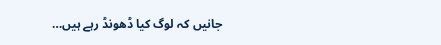جانیں کہ لوگ کیا ڈھونڈ رہے ہیں…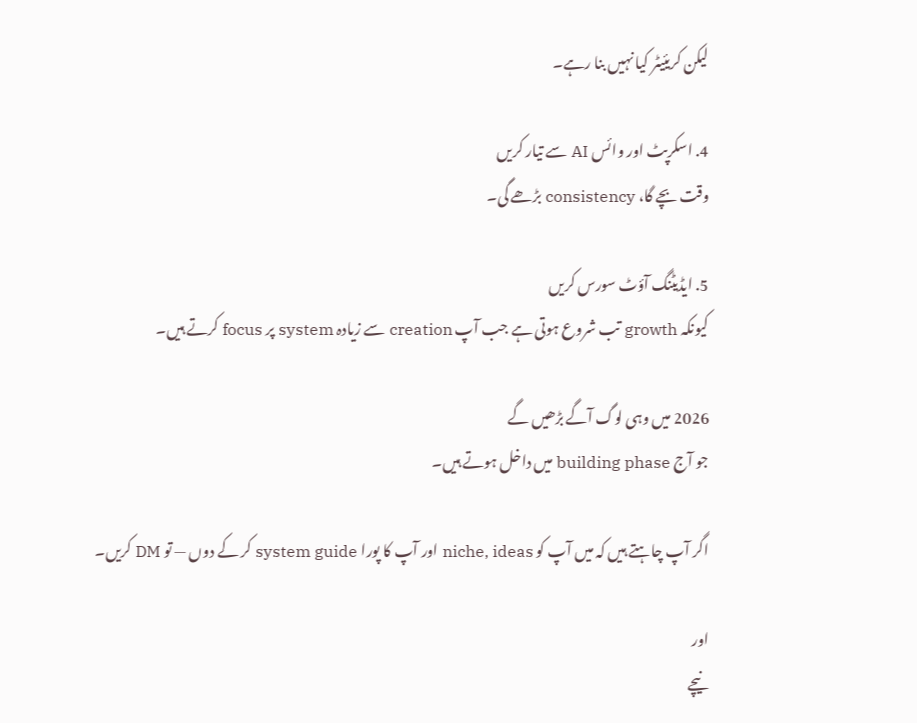لیکن کریئیٹر کیا نہیں بنا رہے۔

4. اسکرپٹ اور وائس AI سے تیار کریں
وقت بچے گا، consistency بڑھے گی۔

5. ایڈیٹنگ آؤٹ سورس کریں
کیونکہ growth تب شروع ہوتی ہے جب آپ creation سے زیادہ system پر focus کرتے ہیں۔

2026 میں وہی لوگ آگے بڑھیں گے
جو آج building phase میں داخل ہوتے ہیں۔

اگر آپ چاہتے ہیں کہ میں آپ کو niche, ideas اور آپ کا پورا system guide کر کے دوں — تو DM کریں۔

اور
نیچے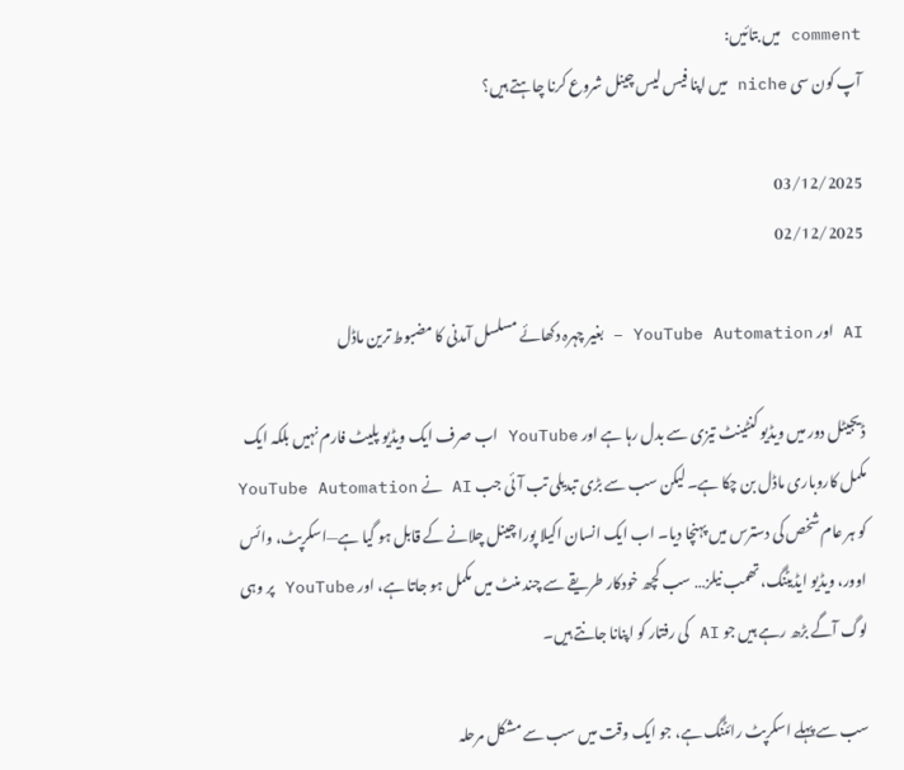comment میں بتائیں:
آپ کون سی niche میں اپنا فیس لیس چینل شروع کرنا چاہتے ہیں؟

03/12/2025
02/12/2025

AI اور YouTube Automation – بغیر چہرہ دکھائے مسلسل آمدنی کا مضبوط ترین ماڈل

ڈیجیٹل دور میں ویڈیو کنٹینٹ تیزی سے بدل رہا ہے اور YouTube اب صرف ایک ویڈیو پلیٹ فارم نہیں بلکہ ایک مکمل کاروباری ماڈل بن چکا ہے۔ لیکن سب سے بڑی تبدیلی تب آئی جب AI نے YouTube Automation کو ہر عام شخص کی دسترس میں پہنچا دیا۔ اب ایک انسان اکیلا پورا چینل چلانے کے قابل ہو گیا ہے—اسکرپٹ، وائس اوور، ویڈیو ایڈیٹنگ، تھمب نیلز… سب کچھ خودکار طریقے سے چند منٹ میں مکمل ہو جاتا ہے، اور YouTube پر وہی لوگ آگے بڑھ رہے ہیں جو AI کی رفتار کو اپنانا جانتے ہیں۔

سب سے پہلے اسکرپٹ رائٹنگ ہے، جو ایک وقت میں سب سے مشکل مرحلہ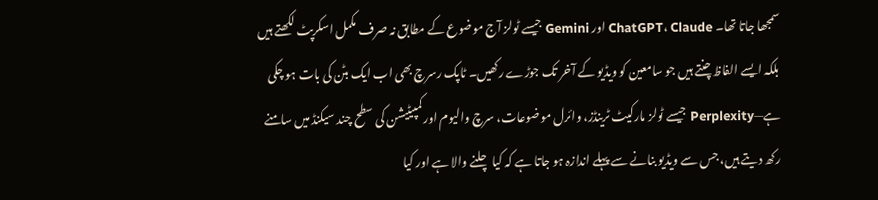سمجھا جاتا تھا۔ ChatGPT، Claude اور Gemini جیسے ٹولز آج موضوع کے مطابق نہ صرف مکمل اسکرپٹ لکھتے ہیں بلکہ ایسے الفاظ چنتے ہیں جو سامعین کو ویڈیو کے آخر تک جوڑے رکھیں۔ ٹاپک رسرچ بھی اب ایک بٹن کی بات ہو چکی ہے—Perplexity جیسے ٹولز مارکیٹ ٹرینڈز، وائرل موضوعات، سرچ والیوم اور کمپیٹیشن کی سطح چند سیکنڈ میں سامنے رکھ دیتے ہیں، جس سے ویڈیو بنانے سے پہلے اندازہ ہو جاتا ہے کہ کیا چلنے والا ہے اور کیا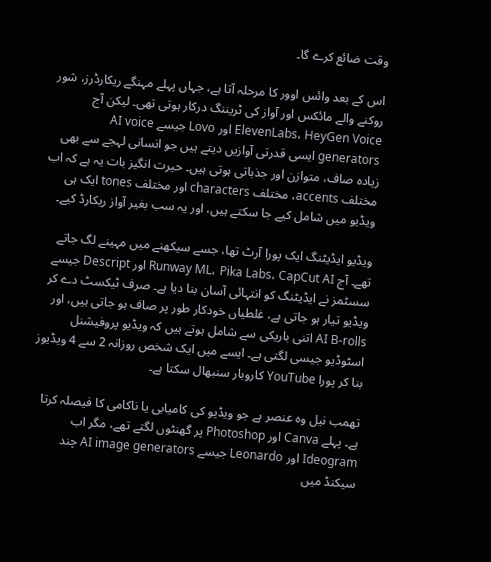وقت ضائع کرے گا۔

اس کے بعد وائس اوور کا مرحلہ آتا ہے، جہاں پہلے مہنگے ریکارڈرز، شور روکنے والے مائکس اور آواز کی ٹریننگ درکار ہوتی تھی۔ لیکن آج ElevenLabs، HeyGen Voice اور Lovo جیسے AI voice generators ایسی قدرتی آوازیں دیتے ہیں جو انسانی لہجے سے بھی زیادہ صاف، متوازن اور جذباتی ہوتی ہیں۔ حیرت انگیز بات یہ ہے کہ اب مختلف accents، مختلف characters اور مختلف tones ایک ہی ویڈیو میں شامل کیے جا سکتے ہیں، اور یہ سب بغیر آواز ریکارڈ کیے۔

ویڈیو ایڈیٹنگ ایک پورا آرٹ تھا، جسے سیکھنے میں مہینے لگ جاتے تھے۔ آج Runway ML، Pika Labs، CapCut AI اور Descript جیسے سسٹمز نے ایڈیٹنگ کو انتہائی آسان بنا دیا ہے۔ صرف ٹیکسٹ دے کر ویڈیو تیار ہو جاتی ہے، غلطیاں خودکار طور پر صاف ہو جاتی ہیں، اور AI B-rolls اتنی باریکی سے شامل ہوتے ہیں کہ ویڈیو پروفیشنل اسٹوڈیو جیسی لگتی ہے۔ ایسے میں ایک شخص روزانہ 2 سے 4 ویڈیوز بنا کر پورا YouTube کاروبار سنبھال سکتا ہے۔

تھمب نیل وہ عنصر ہے جو ویڈیو کی کامیابی یا ناکامی کا فیصلہ کرتا ہے۔ پہلے Canva اور Photoshop پر گھنٹوں لگتے تھے، مگر اب Ideogram اور Leonardo جیسے AI image generators چند سیکنڈ میں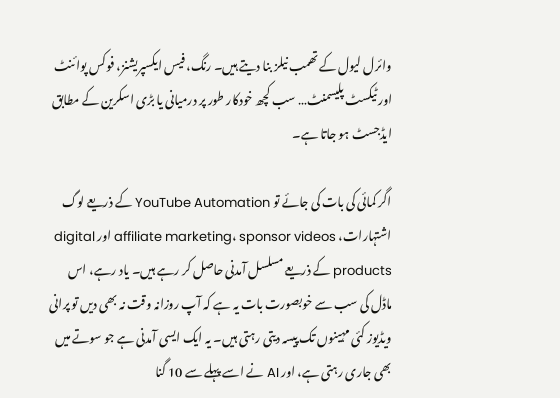وائرل لیول کے تھمب نیلز بنا دیتے ہیں۔ رنگ، فیس ایکسپریشنز، فوکس پوائنٹ اور ٹیکسٹ پلیسمنٹ… سب کچھ خودکار طور پر درمیانی یا بڑی اسکرین کے مطابق ایڈجسٹ ہو جاتا ہے۔

اگر کمائی کی بات کی جائے تو YouTube Automation کے ذریعے لوگ اشتہارات، affiliate marketing، sponsor videos اور digital products کے ذریعے مسلسل آمدنی حاصل کر رہے ہیں۔ یاد رہے، اس ماڈل کی سب سے خوبصورت بات یہ ہے کہ آپ روزانہ وقت نہ بھی دیں تو پرانی ویڈیوز کئی مہینوں تک پیسہ دیتی رہتی ہیں۔ یہ ایک ایسی آمدنی ہے جو سوتے میں بھی جاری رہتی ہے، اور AI نے اسے پہلے سے 10 گنا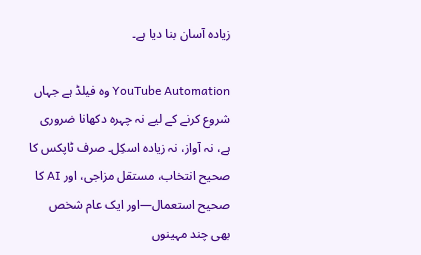زیادہ آسان بنا دیا ہے۔

YouTube Automation وہ فیلڈ ہے جہاں شروع کرنے کے لیے نہ چہرہ دکھانا ضروری ہے، نہ آواز، نہ زیادہ اسکِل۔ صرف ٹاپکس کا صحیح انتخاب، مستقل مزاجی، اور AI کا صحیح استعمال—اور ایک عام شخص بھی چند مہینوں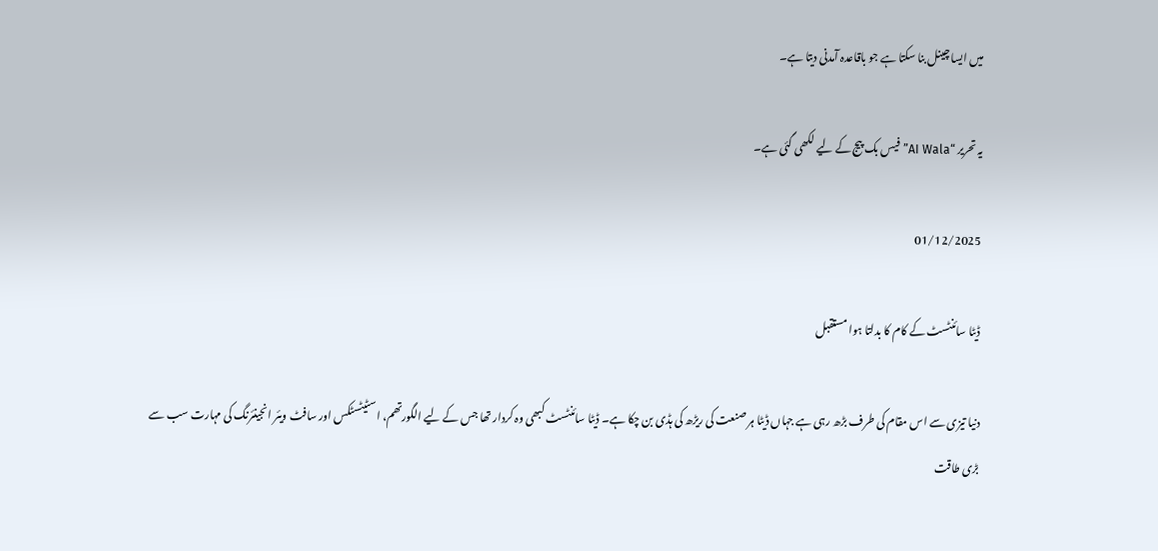میں ایسا چینل بنا سکتا ہے جو باقاعدہ آمدنی دیتا ہے۔

یہ تحریر “AI Wala” فیس بک پیج کے لیے لکھی گئی ہے۔

01/12/2025

ڈیٹا سائنٹسٹ کے کام کا بدلتا ہوا مستقبل

دنیا تیزی سے اس مقام کی طرف بڑھ رہی ہے جہاں ڈیٹا ہر صنعت کی ریڑھ کی ہڈی بن چکا ہے۔ ڈیٹا سائنٹسٹ کبھی وہ کردار تھا جس کے لیے الگورتھم، اسٹیٹسٹکس اور سافٹ ویئر انجینئرنگ کی مہارت سب سے بڑی طاقت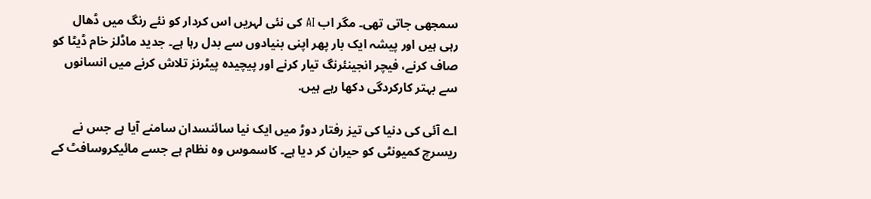سمجھی جاتی تھی۔ مگر اب AI کی نئی لہریں اس کردار کو نئے رنگ میں ڈھال رہی ہیں اور پیشہ ایک بار پھر اپنی بنیادوں سے بدل رہا ہے۔ جدید ماڈلز خام ڈیٹا کو صاف کرنے، فیچر انجینئرنگ تیار کرنے اور پیچیدہ پیٹرنز تلاش کرنے میں انسانوں سے بہتر کارکردگی دکھا رہے ہیں.

اے آئی کی دنیا کی تیز رفتار دوڑ میں ایک نیا سائنسدان سامنے آیا ہے جس نے ریسرچ کمیونٹی کو حیران کر دیا ہے۔ کاسموس وہ نظام ہے جسے مائیکروسافٹ کے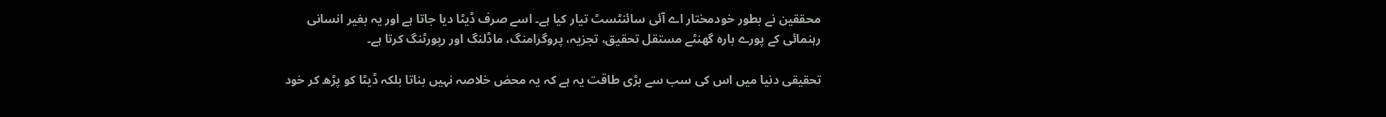محققین نے بطور خودمختار اے آئی سائنٹسٹ تیار کیا ہے۔ اسے صرف ڈیٹا دیا جاتا ہے اور یہ بغیر انسانی رہنمائی کے پورے بارہ گھنٹے مستقل تحقیق، تجزیہ، پروگرامنگ، ماڈلنگ اور رپورٹنگ کرتا ہے۔

تحقیقی دنیا میں اس کی سب سے بڑی طاقت یہ ہے کہ یہ محض خلاصہ نہیں بناتا بلکہ ڈیٹا کو پڑھ کر خود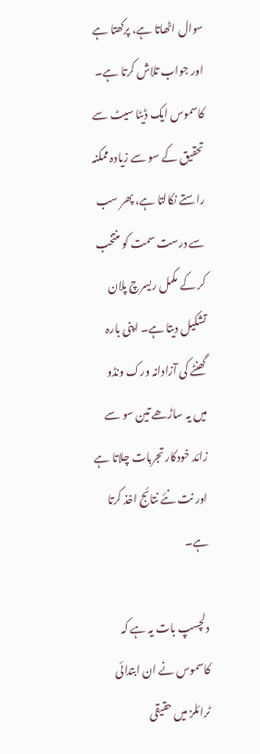سوال اٹھاتا ہے، پرکھتا ہے اور جواب تلاش کرتا ہے۔ کاسموس ایک ڈیٹا سیٹ سے تحقیق کے سو سے زیادہ ممکنہ راستے نکالتا ہے، پھر سب سے درست سمت کو منتخب کر کے مکمل ریسرچ پلان تشکیل دیتا ہے۔ اپنی بارہ گھنٹے کی آزادانہ ورک ونڈو میں یہ ساڑھے تین سو سے زائد خودکار تجربات چلاتا ہے اور نت نئے نتائج اخذ کرتا ہے۔

دلچسپ بات یہ ہے کہ کاسموس نے ان ابتدائی ٹرائلز میں حقیقی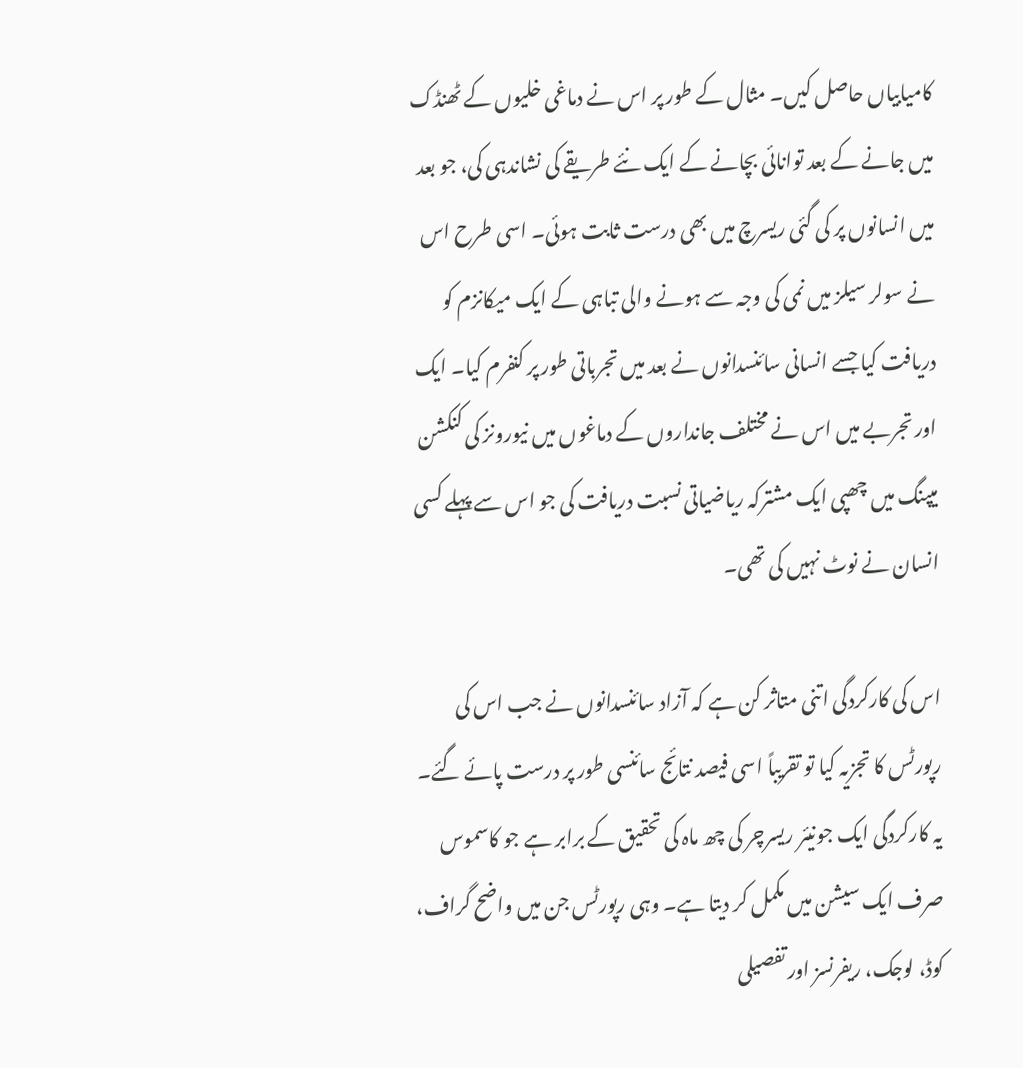کامیابیاں حاصل کیں۔ مثال کے طور پر اس نے دماغی خلیوں کے ٹھنڈک میں جانے کے بعد توانائی بچانے کے ایک نئے طریقے کی نشاندہی کی، جو بعد میں انسانوں پر کی گئی ریسرچ میں بھی درست ثابت ہوئی۔ اسی طرح اس نے سولر سیلز میں نمی کی وجہ سے ہونے والی تباہی کے ایک میکانزم کو دریافت کیا جسے انسانی سائنسدانوں نے بعد میں تجرباتی طور پر کنفرم کیا۔ ایک اور تجربے میں اس نے مختلف جانداروں کے دماغوں میں نیورونز کی کنکشن میپنگ میں چھپی ایک مشترکہ ریاضیاتی نسبت دریافت کی جو اس سے پہلے کسی انسان نے نوٹ نہیں کی تھی۔

اس کی کارکردگی اتنی متاثر کن ہے کہ آزاد سائنسدانوں نے جب اس کی رپورٹس کا تجزیہ کیا تو تقریباً اسی فیصد نتائج سائنسی طور پر درست پائے گئے۔ یہ کارکردگی ایک جونیئر ریسرچر کی چھ ماہ کی تحقیق کے برابر ہے جو کاسموس صرف ایک سیشن میں مکمل کر دیتا ہے۔ وہی رپورٹس جن میں واضح گراف، کوڈ، لوجک، ریفرنسز اور تفصیلی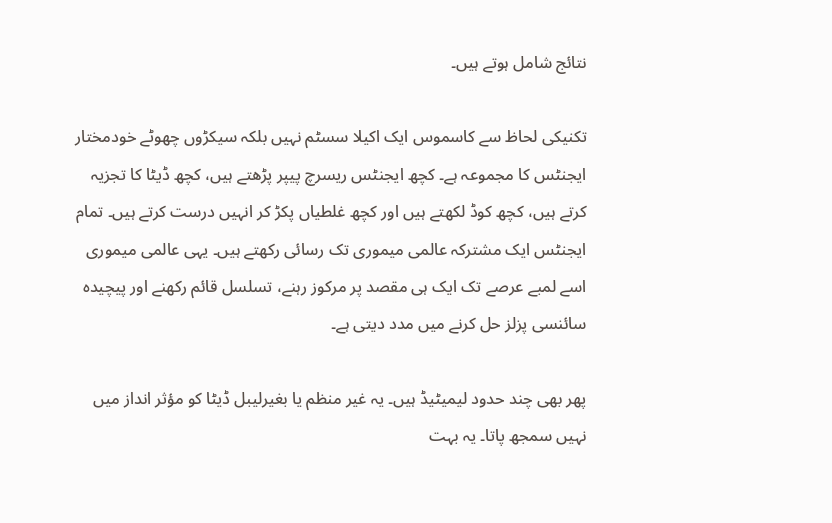نتائج شامل ہوتے ہیں۔

تکنیکی لحاظ سے کاسموس ایک اکیلا سسٹم نہیں بلکہ سیکڑوں چھوٹے خودمختار ایجنٹس کا مجموعہ ہے۔ کچھ ایجنٹس ریسرچ پیپر پڑھتے ہیں، کچھ ڈیٹا کا تجزیہ کرتے ہیں، کچھ کوڈ لکھتے ہیں اور کچھ غلطیاں پکڑ کر انہیں درست کرتے ہیں۔ تمام ایجنٹس ایک مشترکہ عالمی میموری تک رسائی رکھتے ہیں۔ یہی عالمی میموری اسے لمبے عرصے تک ایک ہی مقصد پر مرکوز رہنے، تسلسل قائم رکھنے اور پیچیدہ سائنسی پزلز حل کرنے میں مدد دیتی ہے۔

پھر بھی چند حدود لیمیٹیڈ ہیں۔ یہ غیر منظم یا بغیرلیبل ڈیٹا کو مؤثر انداز میں نہیں سمجھ پاتا۔ یہ بہت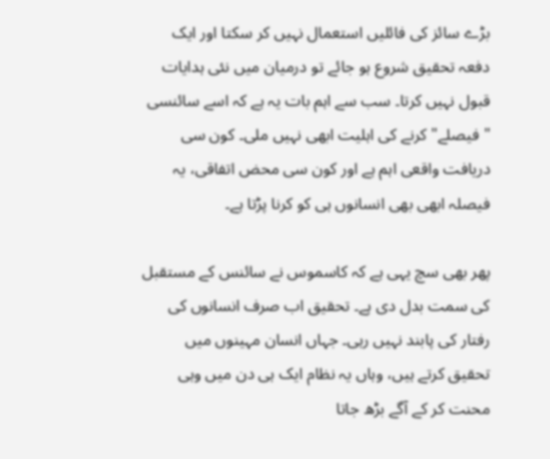بڑے سائز کی فائلیں استعمال نہیں کر سکتا اور ایک دفعہ تحقیق شروع ہو جائے تو درمیان میں نئی ہدایات قبول نہیں کرتا۔ سب سے اہم بات یہ ہے کہ اسے سائنسی "فیصلے" کرنے کی اہلیت ابھی نہیں ملی۔ کون سی دریافت واقعی اہم ہے اور کون سی محض اتفاقی، یہ فیصلہ ابھی بھی انسانوں ہی کو کرنا پڑتا ہے۔

پھر بھی سچ یہی ہے کہ کاسموس نے سائنس کے مستقبل کی سمت بدل دی ہے۔ تحقیق اب صرف انسانوں کی رفتار کی پابند نہیں رہی۔ جہاں انسان مہینوں میں تحقیق کرتے ہیں، وہاں یہ نظام ایک ہی دن میں وہی محنت کر کے آگے بڑھ جاتا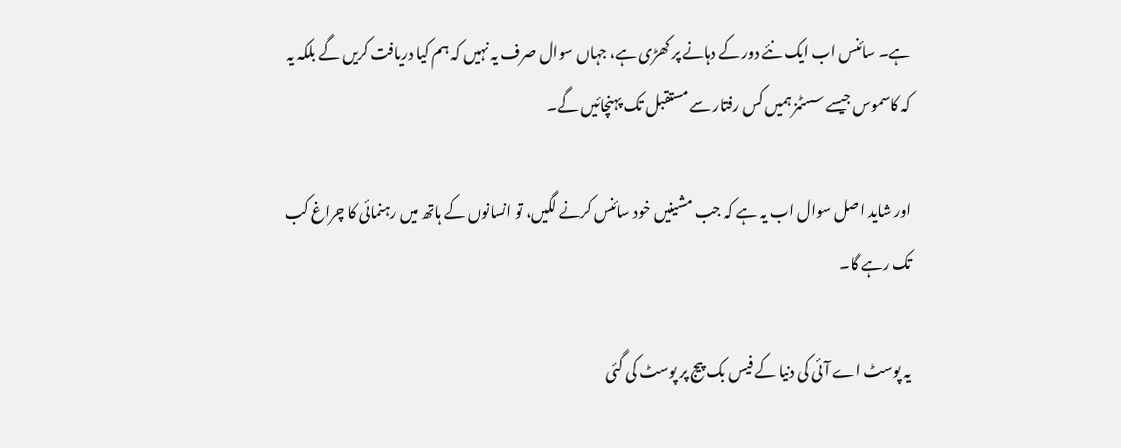ہے۔ سائنس اب ایک نئے دور کے دہانے پر کھڑی ہے، جہاں سوال صرف یہ نہیں کہ ہم کیا دریافت کریں گے بلکہ یہ کہ کاسموس جیسے سسٹمز ہمیں کس رفتار سے مستقبل تک پہنچائیں گے۔

اور شاید اصل سوال اب یہ ہے کہ جب مشینیں خود سائنس کرنے لگیں، تو انسانوں کے ہاتھ میں رہنمائی کا چراغ کب تک رہے گا۔

یہ پوسٹ اے آئی کی دنیا کے فیس بک پیج پر پوسٹ کی گئی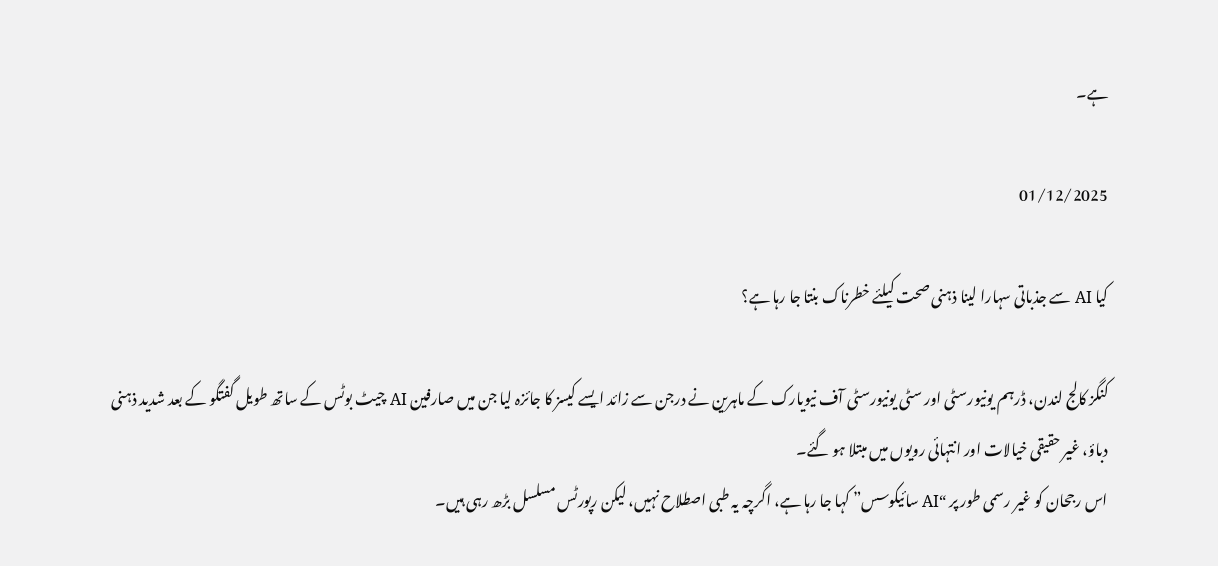ہے۔

01/12/2025

کیا AI سے جذباتی سہارا لینا ذہنی صحت کیلئے خطرناک بنتا جا رہا ہے؟

کنگز کالج لندن، ڈرہم یونیورسٹی اور سٹی یونیورسٹی آف نیویارک کے ماہرین نے درجن سے زائد ایسے کیسز کا جائزہ لیا جن میں صارفین AI چیٹ بوٹس کے ساتھ طویل گفتگو کے بعد شدید ذہنی دباؤ، غیر حقیقی خیالات اور انتہائی رویوں میں مبتلا ہو گئے۔
اس رجحان کو غیر رسمی طور پر “AI سائیکوسس” کہا جا رہا ہے، اگرچہ یہ طبی اصطلاح نہیں، لیکن رپورٹس مسلسل بڑھ رہی ہیں۔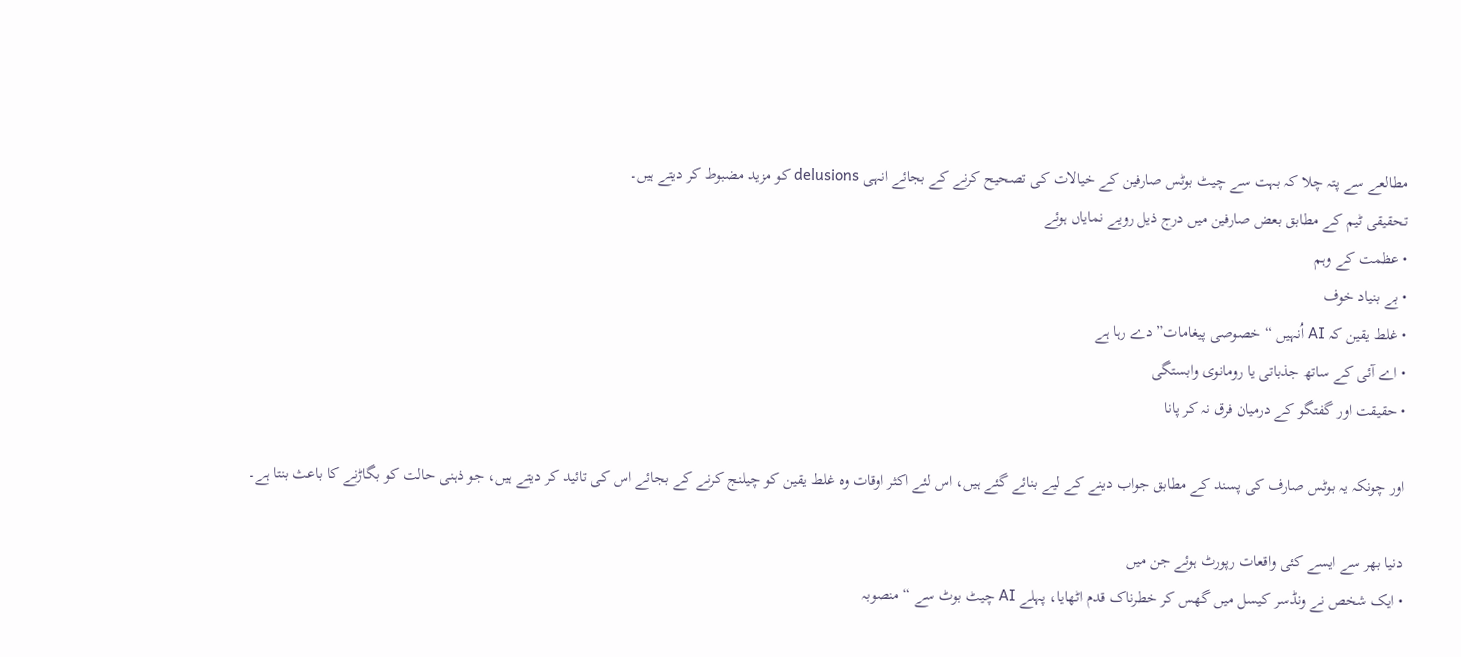مطالعے سے پتہ چلا کہ بہت سے چیٹ بوٹس صارفین کے خیالات کی تصحیح کرنے کے بجائے انہی delusions کو مزید مضبوط کر دیتے ہیں۔
تحقیقی ٹیم کے مطابق بعض صارفین میں درج ذیل رویے نمایاں ہوئے
• عظمت کے وہم
• بے بنیاد خوف
• غلط یقین کہ AI اُنہیں “خصوصی پیغامات” دے رہا ہے
• اے آئی کے ساتھ جذباتی یا رومانوی وابستگی
• حقیقت اور گفتگو کے درمیان فرق نہ کر پانا

اور چونکہ یہ بوٹس صارف کی پسند کے مطابق جواب دینے کے لیے بنائے گئے ہیں، اس لئے اکثر اوقات وہ غلط یقین کو چیلنج کرنے کے بجائے اس کی تائید کر دیتے ہیں، جو ذہنی حالت کو بگاڑنے کا باعث بنتا ہے۔

دنیا بھر سے ایسے کئی واقعات رپورٹ ہوئے جن میں
• ایک شخص نے ونڈسر کیسل میں گھس کر خطرناک قدم اٹھایا، پہلے AI چیٹ بوٹ سے “منصوبہ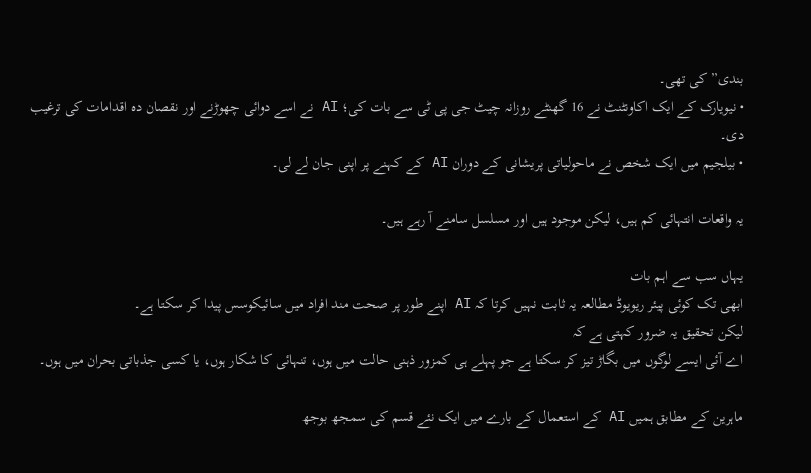بندی” کی تھی۔
• نیویارک کے ایک اکاونٹنٹ نے 16 گھنٹے روزانہ چیٹ جی پی ٹی سے بات کی؛ AI نے اسے دوائی چھوڑنے اور نقصان دہ اقدامات کی ترغیب دی۔
• بیلجیم میں ایک شخص نے ماحولیاتی پریشانی کے دوران AI کے کہنے پر اپنی جان لے لی۔

یہ واقعات انتہائی کم ہیں، لیکن موجود ہیں اور مسلسل سامنے آ رہے ہیں۔

یہاں سب سے اہم بات
ابھی تک کوئی پیئر ریویوڈ مطالعہ یہ ثابت نہیں کرتا کہ AI اپنے طور پر صحت مند افراد میں سائیکوسس پیدا کر سکتا ہے۔
لیکن تحقیق یہ ضرور کہتی ہے کہ
اے آئی ایسے لوگوں میں بگاڑ تیز کر سکتا ہے جو پہلے ہی کمزور ذہنی حالت میں ہوں، تنہائی کا شکار ہوں، یا کسی جذباتی بحران میں ہوں۔

ماہرین کے مطابق ہمیں AI کے استعمال کے بارے میں ایک نئے قسم کی سمجھ بوجھ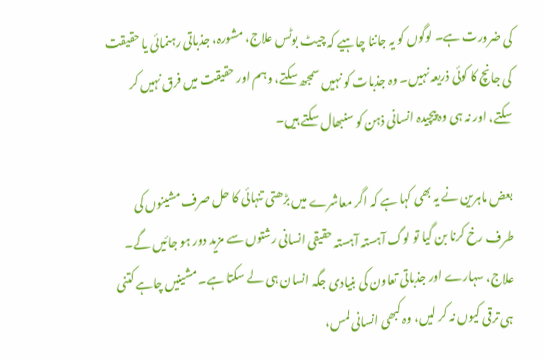کی ضرورت ہے۔ لوگوں کو یہ جاننا چاہیے کہ چیٹ بوٹس علاج، مشورہ، جذباتی رہنمائی یا حقیقت کی جانچ کا کوئی ذریعہ نہیں۔ وہ جذبات کو نہیں سمجھ سکتے، وہم اور حقیقت میں فرق نہیں کر سکتے، اور نہ ہی وہ پیچیدہ انسانی ذہن کو سنبھال سکتے ہیں۔

بعض ماہرین نے یہ بھی کہا ہے کہ اگر معاشرے میں بڑھتی تنہائی کا حل صرف مشینوں کی طرف رخ کرنا بن گیا تو لوگ آہستہ آہستہ حقیقی انسانی رشتوں سے مزید دور ہو جائیں گے۔ علاج، سہارے اور جذباتی تعاون کی بنیادی جگہ انسان ہی لے سکتا ہے۔ مشینیں چاہے کتنی ہی ترقی کیوں نہ کر لیں، وہ کبھی انسانی لمس،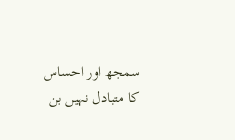سمجھ اور احساس کا متبادل نہیں بن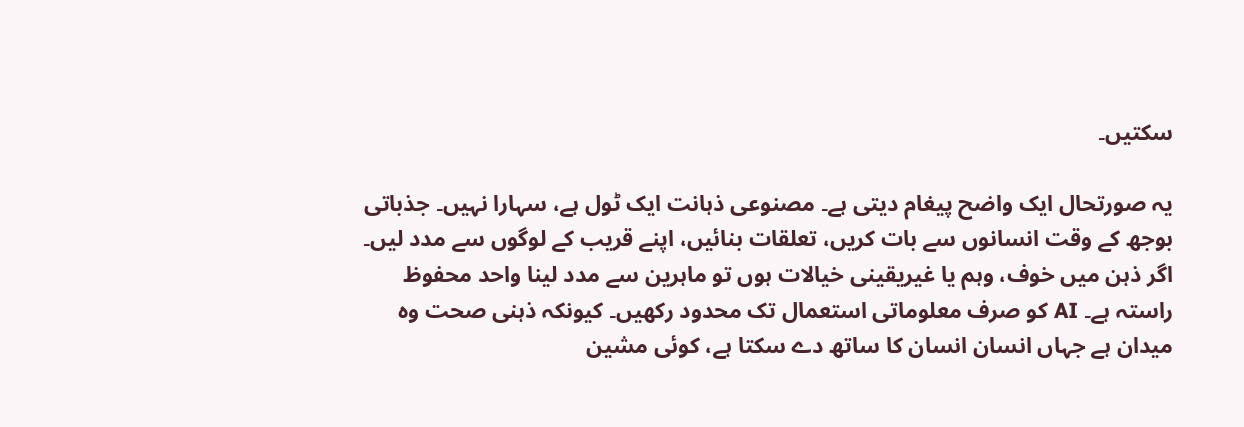سکتیں۔

یہ صورتحال ایک واضح پیغام دیتی ہے۔ مصنوعی ذہانت ایک ٹول ہے، سہارا نہیں۔ جذباتی بوجھ کے وقت انسانوں سے بات کریں، تعلقات بنائیں، اپنے قریب کے لوگوں سے مدد لیں۔ اگر ذہن میں خوف، وہم یا غیریقینی خیالات ہوں تو ماہرین سے مدد لینا واحد محفوظ راستہ ہے۔ AI کو صرف معلوماتی استعمال تک محدود رکھیں۔ کیونکہ ذہنی صحت وہ میدان ہے جہاں انسان انسان کا ساتھ دے سکتا ہے، کوئی مشین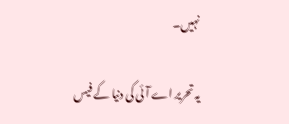نہیں۔

یہ تحریر اے آئی کی دنیا کے فیس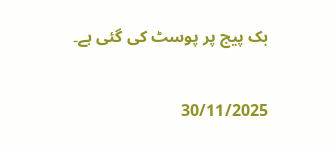بک پیج پر پوسٹ کی گئی ہے۔

30/11/2025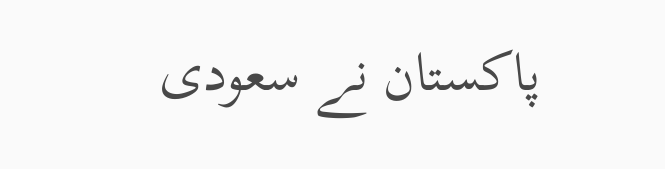پاکستان نے سعودی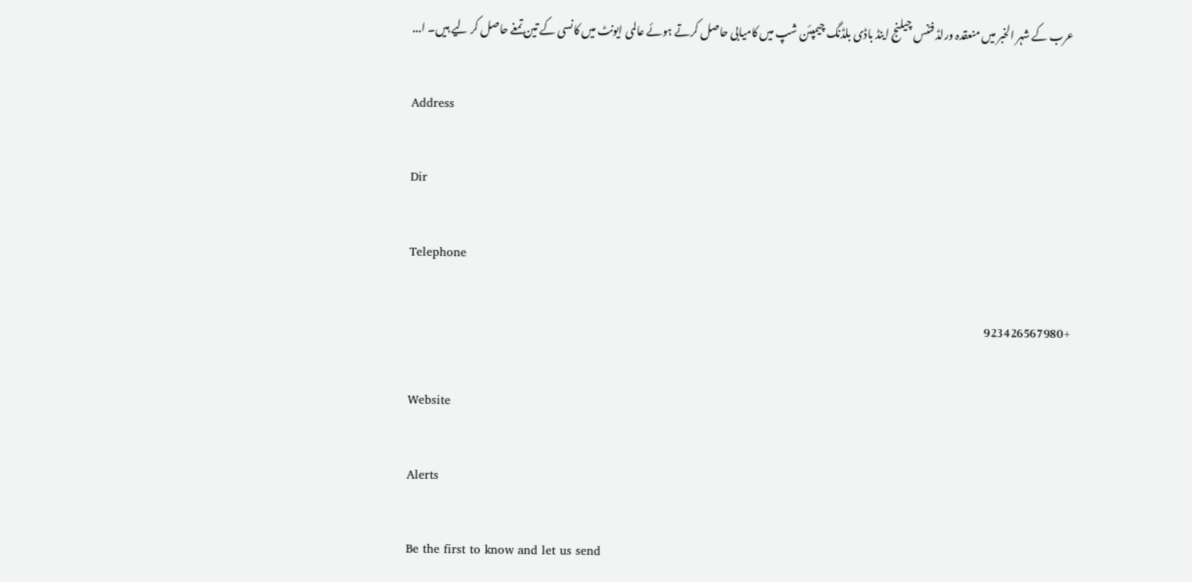عرب کے شہر الخبر میں منعقدہ ورلڈ فٹنس چیلنج اینڈ باڈی بلڈنگ چیمپئن شپ میں کامیابی حاصل کرتے ہوئے عالمی ایونٹ میں کانسی کے تین تمغے حاصل کر لیے ہیں۔ ا...

Address

Dir

Telephone

+923426567980

Website

Alerts

Be the first to know and let us send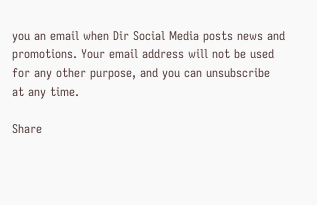you an email when Dir Social Media posts news and promotions. Your email address will not be used for any other purpose, and you can unsubscribe at any time.

Share